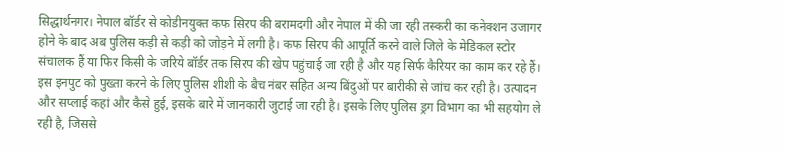सिद्धार्थनगर। नेपाल बॉर्डर से कोडीनयुक्त कफ सिरप की बरामदगी और नेपाल में की जा रही तस्करी का कनेक्शन उजागर होने के बाद अब पुलिस कड़ी से कड़ी को जोड़ने में लगी है। कफ सिरप की आपूर्ति करने वाले जिले के मेडिकल स्टोर संचालक हैं या फिर किसी के जरिये बॉर्डर तक सिरप की खेप पहुंचाई जा रही है और यह सिर्फ कैरियर का काम कर रहे हैं।
इस इनपुट को पुख्ता करने के लिए पुलिस शीशी के बैच नंबर सहित अन्य बिंदुओं पर बारीकी से जांच कर रही है। उत्पादन और सप्लाई कहां और कैसे हुई, इसके बारे में जानकारी जुटाई जा रही है। इसके लिए पुलिस ड्रग विभाग का भी सहयोग ले रही है, जिससे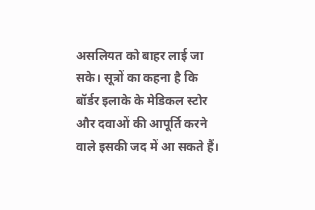असलियत को बाहर लाई जा सके। सूत्रों का कहना है कि बॉर्डर इलाके के मेडिकल स्टोर और दवाओं की आपूर्ति करने वाले इसकी जद में आ सकते हैं।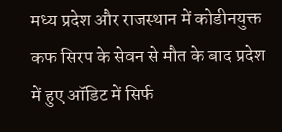मध्य प्रदेश और राजस्थान में कोडीनयुक्त कफ सिरप के सेवन से मौत के बाद प्रदेश में हुए ऑडिट में सिर्फ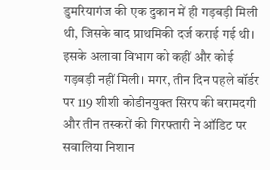डुमरियागंज की एक दुकान में ही गड़बड़ी मिली थी, जिसके बाद प्राथमिकी दर्ज कराई गई थी। इसके अलावा विभाग को कहीं और कोई गड़बड़ी नहीं मिली। मगर, तीन दिन पहले बॉर्डर पर 119 शीशी कोडीनयुक्त सिरप की बरामदगी और तीन तस्करों की गिरफ्तारी ने ऑडिट पर सवालिया निशान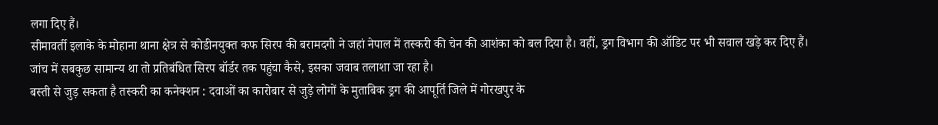लगा दिए हैं।
सीमावर्ती इलाके के मोहाना थाना क्षेत्र से कोडीनयुक्त कफ सिरप की बरामदगी ने जहां नेपाल में तस्करी की चेन की आशंका को बल दिया है। वहीं, ड्रग विभाग की ऑडिट पर भी सवाल खड़े कर दिए हैं। जांच में सबकुछ सामान्य था तो प्रतिबंधित सिरप बॉर्डर तक पहुंचा कैसे, इसका जवाब तलाशा जा रहा है।
बस्ती से जुड़ सकता है तस्करी का कनेक्शन : दवाओं का कारोबार से जुड़े लोगों के मुताबिक ड्रग की आपूर्ति जिले में गोरखपुर के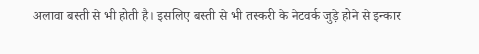अलावा बस्ती से भी होती है। इसलिए बस्ती से भी तस्करी के नेटवर्क जुड़े होने से इन्कार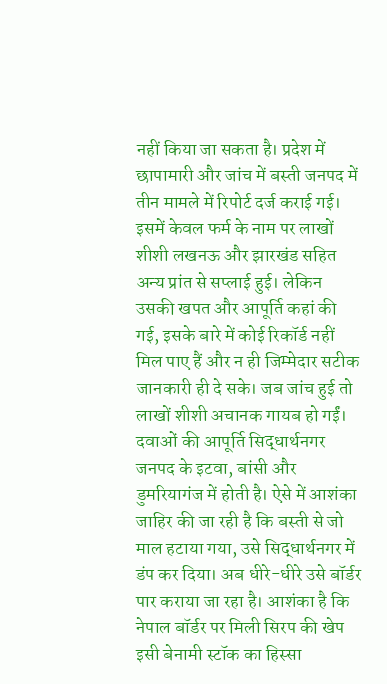नहीं किया जा सकता है। प्रदेश में छापामारी और जांच में बस्ती जनपद में तीन मामले में रिपोर्ट दर्ज कराई गई। इसमें केवल फर्म के नाम पर लाखों शीशी लखनऊ और झारखंड सहित अन्य प्रांत से सप्लाई हुई। लेकिन उसकी खपत और आपूर्ति कहां की गई, इसके बारे में कोई रिकॉर्ड नहीं मिल पाए हैं और न ही जिम्मेदार सटीक जानकारी ही दे सके। जब जांच हुई तो लाखों शीशी अचानक गायब हो गईं। दवाओं की आपूर्ति सिद्धार्थनगर जनपद के इटवा, बांसी और डुमरियागंज में होती है। ऐसे में आशंका जाहिर की जा रही है कि बस्ती से जो माल हटाया गया, उसे सिद्धार्थनगर में डंप कर दिया। अब धीरे-धीरे उसे बॉर्डर पार कराया जा रहा है। आशंका है कि नेपाल बॉर्डर पर मिली सिरप की खेप इसी बेनामी स्टॉक का हिस्सा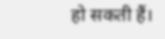हो सकती हैं।